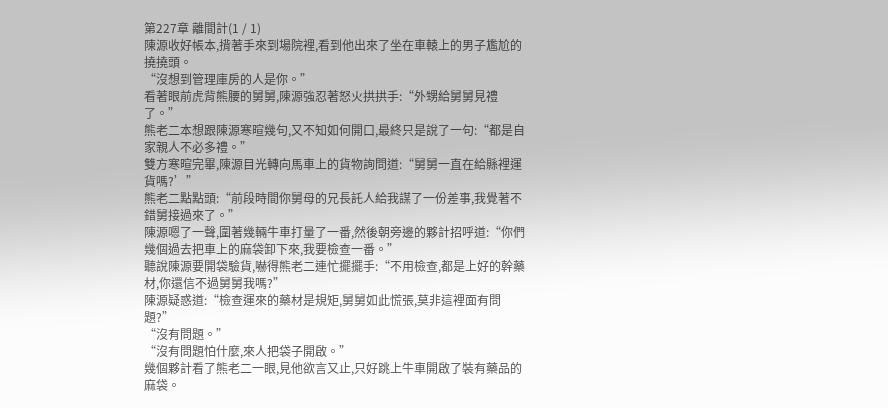第227章 離間計(1 / 1)
陳源收好帳本,揹著手來到場院裡,看到他出來了坐在車轅上的男子尷尬的撓撓頭。
“沒想到管理庫房的人是你。”
看著眼前虎背熊腰的舅舅,陳源強忍著怒火拱拱手:“外甥給舅舅見禮了。”
熊老二本想跟陳源寒暄幾句,又不知如何開口,最終只是說了一句:“都是自家親人不必多禮。”
雙方寒暄完畢,陳源目光轉向馬車上的貨物詢問道:“舅舅一直在給縣裡運貨嗎?’”
熊老二點點頭:“前段時間你舅母的兄長託人給我謀了一份差事,我覺著不錯舅接過來了。”
陳源嗯了一聲,圍著幾輛牛車打量了一番,然後朝旁邊的夥計招呼道:“你們幾個過去把車上的麻袋卸下來,我要檢查一番。”
聽說陳源要開袋驗貨,嚇得熊老二連忙擺擺手:“不用檢查,都是上好的幹藥材,你還信不過舅舅我嗎?”
陳源疑惑道:“檢查運來的藥材是規矩,舅舅如此慌張,莫非這裡面有問題?”
“沒有問題。”
“沒有問題怕什麼,來人把袋子開啟。”
幾個夥計看了熊老二一眼,見他欲言又止,只好跳上牛車開啟了裝有藥品的麻袋。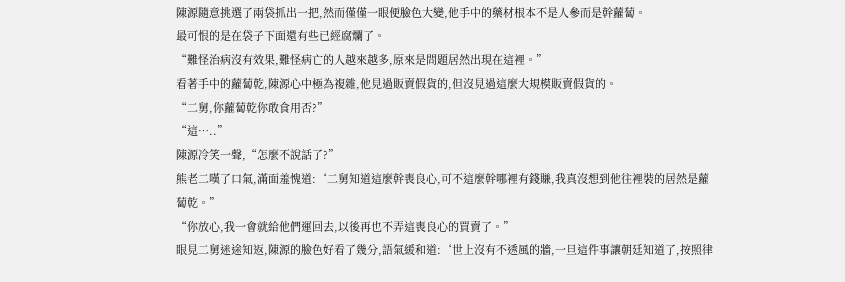陳源隨意挑選了兩袋抓出一把,然而僅僅一眼便臉色大變,他手中的藥材根本不是人參而是幹蘿蔔。
最可恨的是在袋子下面還有些已經腐爛了。
“難怪治病沒有效果,難怪病亡的人越來越多,原來是問題居然出現在這裡。”
看著手中的蘿蔔乾,陳源心中極為複雜,他見過販賣假貨的,但沒見過這麼大規模販賣假貨的。
“二舅,你蘿蔔乾你敢食用否?”
“這…..”
陳源冷笑一聲,“怎麼不說話了?”
熊老二嘆了口氣,滿面羞愧道:‘二舅知道這麼幹喪良心,可不這麼幹哪裡有錢賺,我真沒想到他往裡裝的居然是蘿蔔乾。”
“你放心,我一會就給他們運回去,以後再也不弄這喪良心的買賣了。”
眼見二舅迷途知返,陳源的臉色好看了幾分,語氣緩和道:‘世上沒有不透風的牆,一旦這件事讓朝廷知道了,按照律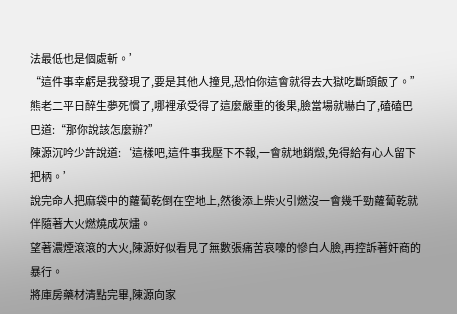法最低也是個處斬。’
“這件事幸虧是我發現了,要是其他人撞見,恐怕你這會就得去大獄吃斷頭飯了。”
熊老二平日醉生夢死慣了,哪裡承受得了這麼嚴重的後果,臉當場就嚇白了,磕磕巴巴道:“那你說該怎麼辦?”
陳源沉吟少許說道:‘這樣吧,這件事我壓下不報,一會就地銷燬,免得給有心人留下把柄。’
說完命人把麻袋中的蘿蔔乾倒在空地上,然後添上柴火引燃沒一會幾千勁蘿蔔乾就伴隨著大火燃燒成灰燼。
望著濃煙滾滾的大火,陳源好似看見了無數張痛苦哀嚎的慘白人臉,再控訴著奸商的暴行。
將庫房藥材清點完畢,陳源向家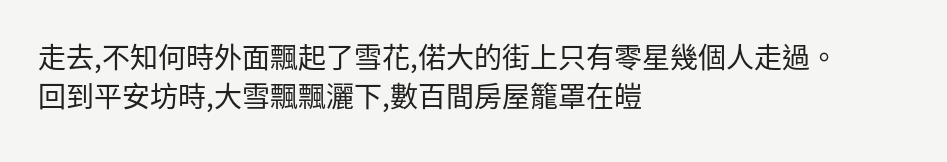走去,不知何時外面飄起了雪花,偌大的街上只有零星幾個人走過。
回到平安坊時,大雪飄飄灑下,數百間房屋籠罩在皚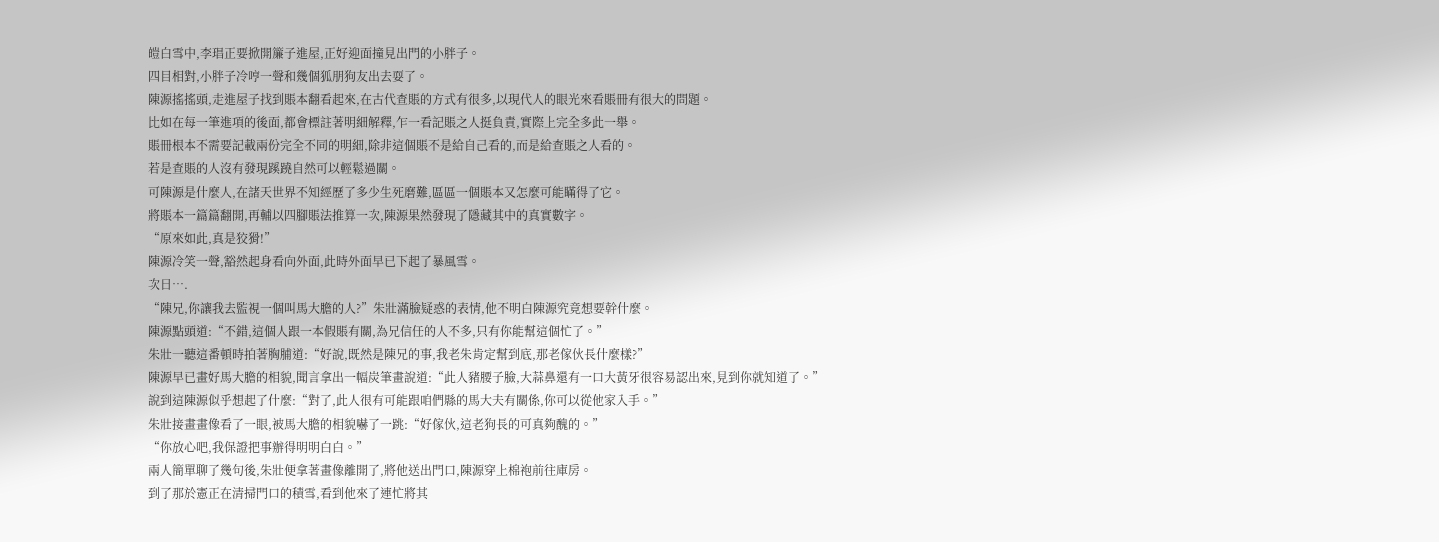皚白雪中,李琩正要掀開簾子進屋,正好迎面撞見出門的小胖子。
四目相對,小胖子冷哼一聲和幾個狐朋狗友出去耍了。
陳源搖搖頭,走進屋子找到賬本翻看起來,在古代查賬的方式有很多,以現代人的眼光來看賬冊有很大的問題。
比如在每一筆進項的後面,都會標註著明細解釋,乍一看記賬之人挺負責,實際上完全多此一舉。
賬冊根本不需要記載兩份完全不同的明細,除非這個賬不是給自己看的,而是給查賬之人看的。
若是查賬的人沒有發現蹊蹺自然可以輕鬆過關。
可陳源是什麼人,在諸天世界不知經歷了多少生死磨難,區區一個賬本又怎麼可能瞞得了它。
將賬本一篇篇翻開,再輔以四腳賬法推算一次,陳源果然發現了隱藏其中的真實數字。
“原來如此,真是狡猾!”
陳源冷笑一聲,豁然起身看向外面,此時外面早已下起了暴風雪。
次日….
“陳兄,你讓我去監視一個叫馬大膽的人?”朱壯滿臉疑惑的表情,他不明白陳源究竟想要幹什麼。
陳源點頭道:“不錯,這個人跟一本假賬有關,為兄信任的人不多,只有你能幫這個忙了。”
朱壯一聽這番頓時拍著胸脯道:“好說,既然是陳兄的事,我老朱肯定幫到底,那老傢伙長什麼樣?”
陳源早已畫好馬大膽的相貌,聞言拿出一幅炭筆畫說道:“此人豬腰子臉,大蒜鼻還有一口大黃牙很容易認出來,見到你就知道了。”
說到這陳源似乎想起了什麼:“對了,此人很有可能跟咱們縣的馬大夫有關係,你可以從他家入手。”
朱壯接畫畫像看了一眼,被馬大膽的相貌嚇了一跳:“好傢伙,這老狗長的可真夠醜的。”
“你放心吧,我保證把事辦得明明白白。”
兩人簡單聊了幾句後,朱壯便拿著畫像離開了,將他送出門口,陳源穿上棉袍前往庫房。
到了那於憲正在清掃門口的積雪,看到他來了連忙將其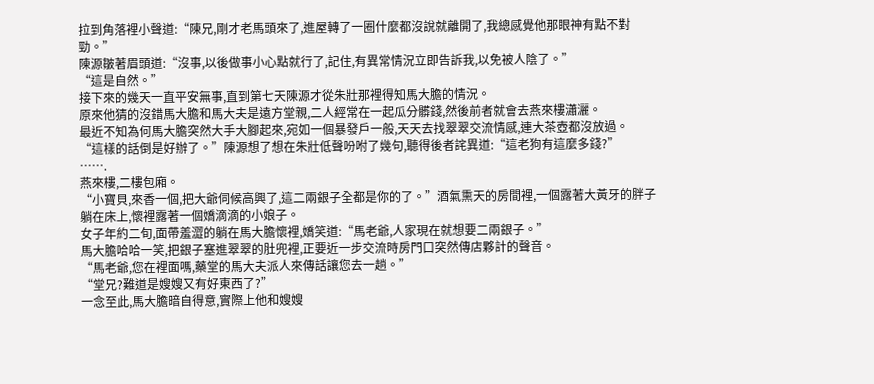拉到角落裡小聲道:“陳兄,剛才老馬頭來了,進屋轉了一圈什麼都沒說就離開了,我總感覺他那眼神有點不對勁。”
陳源皺著眉頭道:“沒事,以後做事小心點就行了,記住,有異常情況立即告訴我,以免被人陰了。”
“這是自然。”
接下來的幾天一直平安無事,直到第七天陳源才從朱壯那裡得知馬大膽的情況。
原來他猜的沒錯馬大膽和馬大夫是遠方堂親,二人經常在一起瓜分髒錢,然後前者就會去燕來樓瀟灑。
最近不知為何馬大膽突然大手大腳起來,宛如一個暴發戶一般,天天去找翠翠交流情感,連大茶壺都沒放過。
“這樣的話倒是好辦了。”陳源想了想在朱壯低聲吩咐了幾句,聽得後者詫異道:“這老狗有這麼多錢?”
…….
燕來樓,二樓包廂。
“小寶貝,來香一個,把大爺伺候高興了,這二兩銀子全都是你的了。”酒氣熏天的房間裡,一個露著大黃牙的胖子躺在床上,懷裡露著一個嬌滴滴的小娘子。
女子年約二旬,面帶羞澀的躺在馬大膽懷裡,嬌笑道:“馬老爺,人家現在就想要二兩銀子。”
馬大膽哈哈一笑,把銀子塞進翠翠的肚兜裡,正要近一步交流時房門口突然傳店夥計的聲音。
“馬老爺,您在裡面嗎,藥堂的馬大夫派人來傳話讓您去一趟。”
“堂兄?難道是嫂嫂又有好東西了?”
一念至此,馬大膽暗自得意,實際上他和嫂嫂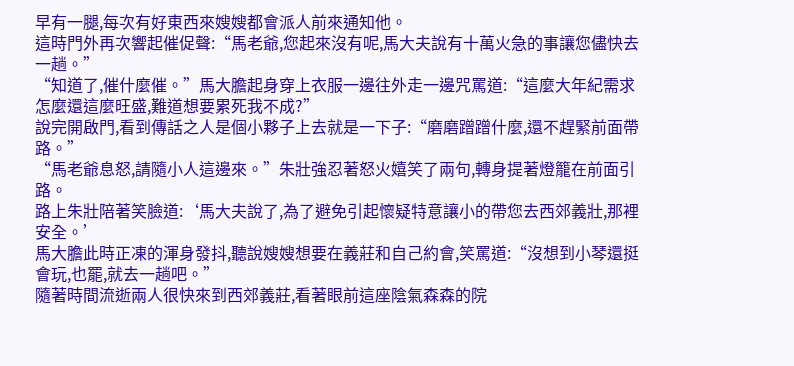早有一腿,每次有好東西來嫂嫂都會派人前來通知他。
這時門外再次響起催促聲:“馬老爺,您起來沒有呢,馬大夫說有十萬火急的事讓您儘快去一趟。”
“知道了,催什麼催。”馬大膽起身穿上衣服一邊往外走一邊咒罵道:“這麼大年紀需求怎麼還這麼旺盛,難道想要累死我不成?”
說完開啟門,看到傳話之人是個小夥子上去就是一下子:“磨磨蹭蹭什麼,還不趕緊前面帶路。”
“馬老爺息怒,請隨小人這邊來。”朱壯強忍著怒火嬉笑了兩句,轉身提著燈籠在前面引路。
路上朱壯陪著笑臉道:‘馬大夫說了,為了避免引起懷疑特意讓小的帶您去西郊義壯,那裡安全。’
馬大膽此時正凍的渾身發抖,聽說嫂嫂想要在義莊和自己約會,笑罵道:“沒想到小琴還挺會玩,也罷,就去一趟吧。”
隨著時間流逝兩人很快來到西郊義莊,看著眼前這座陰氣森森的院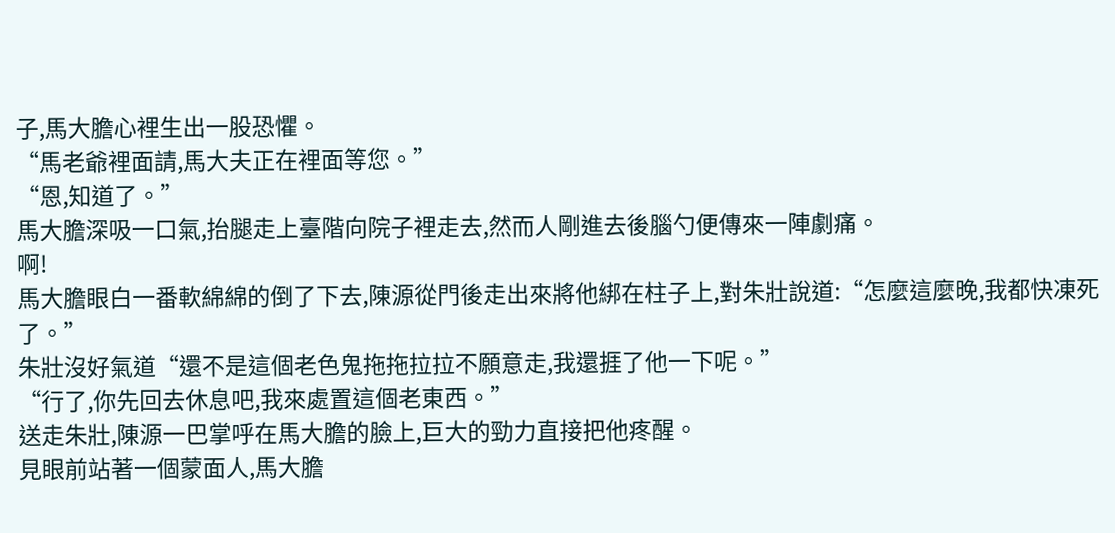子,馬大膽心裡生出一股恐懼。
“馬老爺裡面請,馬大夫正在裡面等您。”
“恩,知道了。”
馬大膽深吸一口氣,抬腿走上臺階向院子裡走去,然而人剛進去後腦勺便傳來一陣劇痛。
啊!
馬大膽眼白一番軟綿綿的倒了下去,陳源從門後走出來將他綁在柱子上,對朱壯說道:“怎麼這麼晚,我都快凍死了。”
朱壯沒好氣道“還不是這個老色鬼拖拖拉拉不願意走,我還捱了他一下呢。”
“行了,你先回去休息吧,我來處置這個老東西。”
送走朱壯,陳源一巴掌呼在馬大膽的臉上,巨大的勁力直接把他疼醒。
見眼前站著一個蒙面人,馬大膽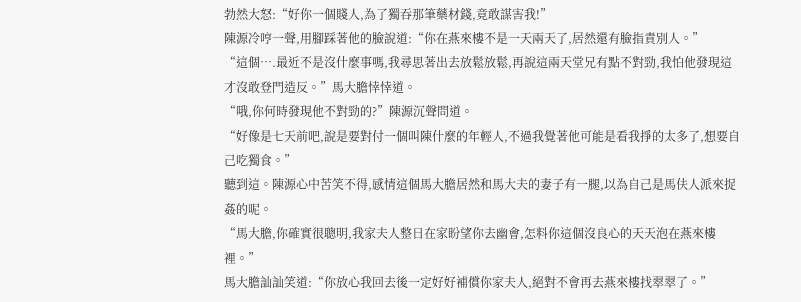勃然大怒:“好你一個賤人,為了獨吞那筆藥材錢,竟敢謀害我!”
陳源冷哼一聲,用腳踩著他的臉說道:“你在燕來樓不是一天兩天了,居然還有臉指責別人。”
“這個….最近不是沒什麼事嗎,我尋思著出去放鬆放鬆,再說這兩天堂兄有點不對勁,我怕他發現這才沒敢登門造反。”馬大膽悻悻道。
“哦,你何時發現他不對勁的?”陳源沉聲問道。
“好像是七天前吧,說是要對付一個叫陳什麼的年輕人,不過我覺著他可能是看我掙的太多了,想要自己吃獨食。”
聽到這。陳源心中苦笑不得,感情這個馬大膽居然和馬大夫的妻子有一腿,以為自己是馬伕人派來捉姦的呢。
“馬大膽,你確實很聰明,我家夫人整日在家盼望你去幽會,怎料你這個沒良心的天天泡在燕來樓裡。”
馬大膽訕訕笑道:“你放心我回去後一定好好補償你家夫人,絕對不會再去燕來樓找翠翠了。”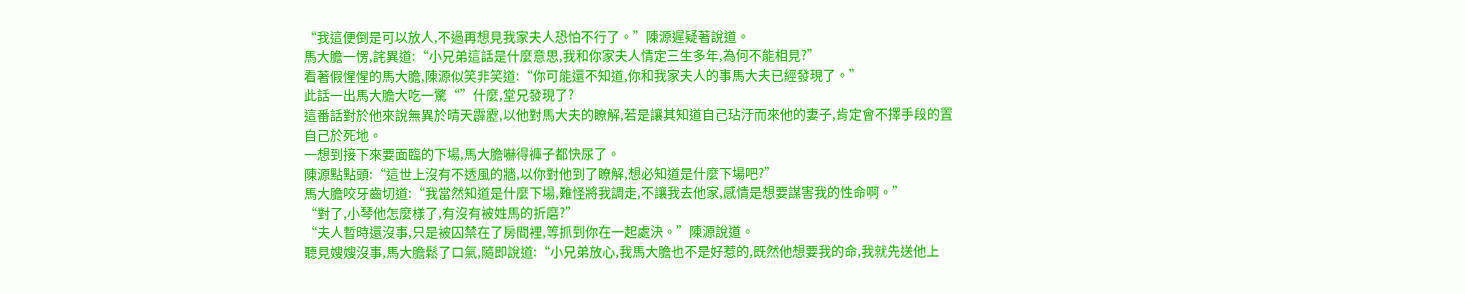“我這便倒是可以放人,不過再想見我家夫人恐怕不行了。”陳源遲疑著說道。
馬大膽一愣,詫異道:“小兄弟這話是什麼意思,我和你家夫人情定三生多年,為何不能相見?”
看著假惺惺的馬大膽,陳源似笑非笑道:“你可能還不知道,你和我家夫人的事馬大夫已經發現了。”
此話一出馬大膽大吃一驚“”什麼,堂兄發現了?
這番話對於他來說無異於晴天霹靂,以他對馬大夫的瞭解,若是讓其知道自己玷汙而來他的妻子,肯定會不擇手段的置自己於死地。
一想到接下來要面臨的下場,馬大膽嚇得褲子都快尿了。
陳源點點頭:“這世上沒有不透風的牆,以你對他到了瞭解,想必知道是什麼下場吧?”
馬大膽咬牙齒切道:“我當然知道是什麼下場,難怪將我調走,不讓我去他家,感情是想要謀害我的性命啊。”
“對了,小琴他怎麼樣了,有沒有被姓馬的折磨?”
“夫人暫時還沒事,只是被囚禁在了房間裡,等抓到你在一起處決。”陳源說道。
聽見嫂嫂沒事,馬大膽鬆了口氣,隨即說道:“小兄弟放心,我馬大膽也不是好惹的,既然他想要我的命,我就先送他上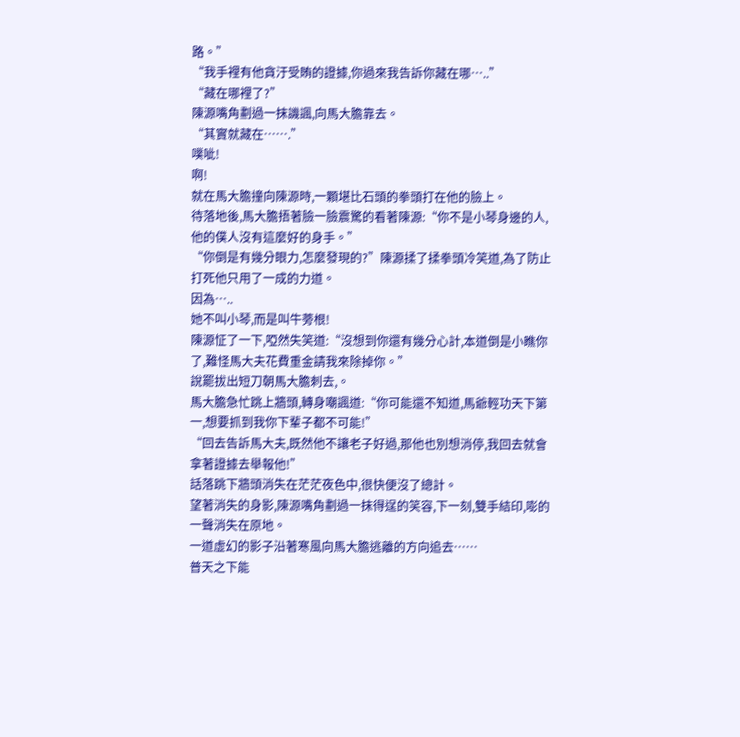路。”
“我手裡有他貪汙受賄的證據,你過來我告訴你藏在哪…..”
“藏在哪裡了?”
陳源嘴角劃過一抹譏諷,向馬大膽靠去。
“其實就藏在…….”
噗呲!
啊!
就在馬大膽撞向陳源時,一顆堪比石頭的拳頭打在他的臉上。
待落地後,馬大膽捂著臉一臉震驚的看著陳源:“你不是小琴身邊的人,他的僕人沒有這麼好的身手。”
“你倒是有幾分眼力,怎麼發現的?”陳源揉了揉拳頭冷笑道,為了防止打死他只用了一成的力道。
因為…..
她不叫小琴,而是叫牛蒡根!
陳源怔了一下,啞然失笑道:“沒想到你還有幾分心計,本道倒是小瞧你了,難怪馬大夫花費重金請我來除掉你。”
說罷拔出短刀朝馬大膽刺去,。
馬大膽急忙跳上牆頭,轉身嘲諷道:“你可能還不知道,馬爺輕功天下第一,想要抓到我你下輩子都不可能!”
“回去告訴馬大夫,既然他不讓老子好過,那他也別想消停,我回去就會拿著證據去舉報他!”
話落跳下牆頭消失在茫茫夜色中,很快便沒了總計。
望著消失的身影,陳源嘴角劃過一抹得逞的笑容,下一刻,雙手結印,嘭的一聲消失在原地。
一道虛幻的影子沿著寒風向馬大膽逃離的方向追去……
普天之下能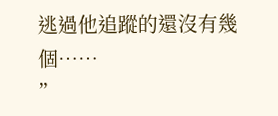逃過他追蹤的還沒有幾個……
”